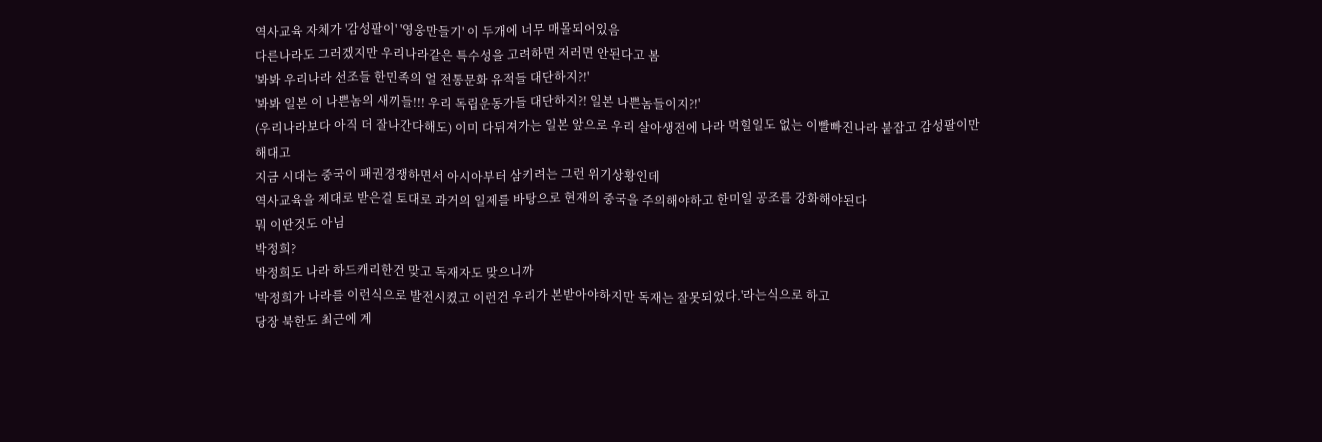역사교육 자체가 '감성팔이' '영웅만들기' 이 두개에 너무 매몰되어있음
다른나라도 그러겠지만 우리나라같은 특수성을 고려하면 저러면 안된다고 봄
'봐봐 우리나라 선조들 한민족의 얼 전통문화 유적들 대단하지?!'
'봐봐 일본 이 나쁜놈의 새끼들!!! 우리 독립운동가들 대단하지?! 일본 나쁜놈들이지?!'
(우리나라보다 아직 더 잘나간다해도) 이미 다뒤져가는 일본 앞으로 우리 살아생전에 나라 먹힐일도 없는 이빨빠진나라 붙잡고 감성팔이만 해대고
지금 시대는 중국이 패권경쟁하면서 아시아부터 삼키려는 그런 위기상황인데
역사교육을 제대로 받은걸 토대로 과거의 일제를 바탕으로 현재의 중국을 주의해야하고 한미일 공조를 강화해야된다
뭐 이딴것도 아님
박정희?
박정희도 나라 하드캐리한건 맞고 독재자도 맞으니까
'박정희가 나라를 이런식으로 발전시켰고 이런건 우리가 본받아야하지만 독재는 잘못되었다.'라는식으로 하고
당장 북한도 최근에 계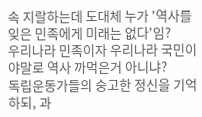속 지랄하는데 도대체 누가 '역사를 잊은 민족에게 미래는 없다'임?
우리나라 민족이자 우리나라 국민이야말로 역사 까먹은거 아니냐?
독립운동가들의 숭고한 정신을 기억하되, 과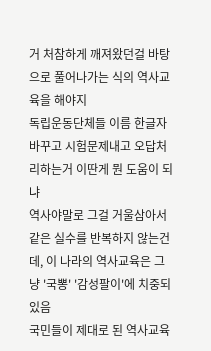거 처참하게 깨져왔던걸 바탕으로 풀어나가는 식의 역사교육을 해야지
독립운동단체들 이름 한글자 바꾸고 시험문제내고 오답처리하는거 이딴게 뭔 도움이 되냐
역사야말로 그걸 거울삼아서 같은 실수를 반복하지 않는건데, 이 나라의 역사교육은 그냥 '국뽕' '감성팔이'에 치중되있음
국민들이 제대로 된 역사교육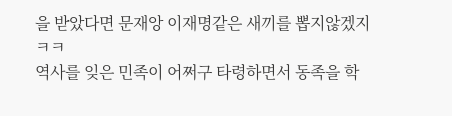을 받았다면 문재앙 이재명같은 새끼를 뽑지않겠지 ㅋㅋ
역사를 잊은 민족이 어쩌구 타령하면서 동족을 학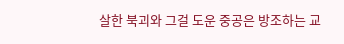살한 북괴와 그걸 도운 중공은 방조하는 교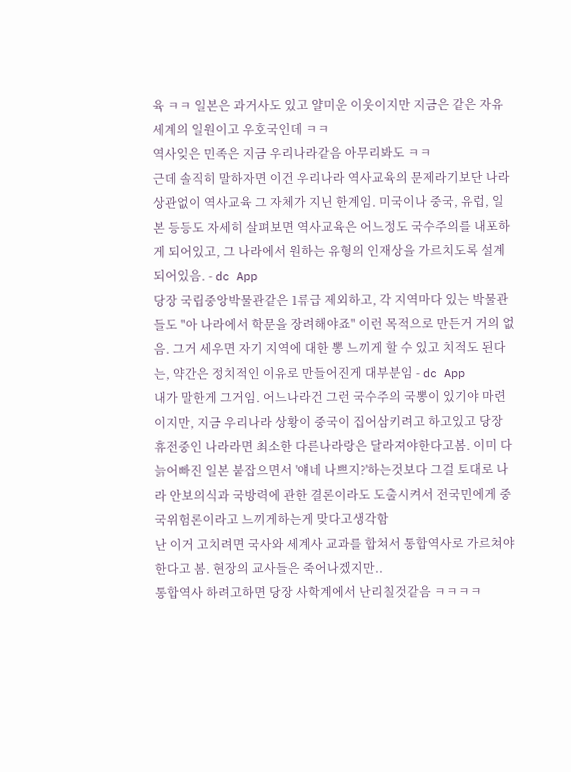육 ㅋㅋ 일본은 과거사도 있고 얄미운 이웃이지만 지금은 같은 자유세계의 일원이고 우호국인데 ㅋㅋ
역사잊은 민족은 지금 우리나라같음 아무리봐도 ㅋㅋ
근데 솔직히 말하자면 이건 우리나라 역사교육의 문제라기보단 나라 상관없이 역사교육 그 자체가 지닌 한계임. 미국이나 중국, 유럽, 일본 등등도 자세히 살펴보면 역사교육은 어느정도 국수주의를 내포하게 되어있고, 그 나라에서 원하는 유형의 인재상을 가르치도록 설계되어있음. - dc App
당장 국립중앙박물관같은 1류급 제외하고, 각 지역마다 있는 박물관들도 "아 나라에서 학문을 장려해야죠" 이런 목적으로 만든거 거의 없음. 그거 세우면 자기 지역에 대한 뽕 느끼게 할 수 있고 치적도 된다는, 약간은 정치적인 이유로 만들어진게 대부분임 - dc App
내가 말한게 그거임. 어느나라건 그런 국수주의 국뽕이 있기야 마련이지만, 지금 우리나라 상황이 중국이 집어삼키려고 하고있고 당장 휴전중인 나라라면 최소한 다른나라랑은 달라져야한다고봄. 이미 다늙어빠진 일본 붙잡으면서 '얘네 나쁘지?'하는것보다 그걸 토대로 나라 안보의식과 국방력에 관한 결론이라도 도출시켜서 전국민에게 중국위험론이라고 느끼게하는게 맞다고생각함
난 이거 고치려면 국사와 세계사 교과를 합쳐서 통합역사로 가르쳐야 한다고 봄. 현장의 교사들은 죽어나겠지만..
통합역사 하려고하면 당장 사학계에서 난리칠것같음 ㅋㅋㅋㅋ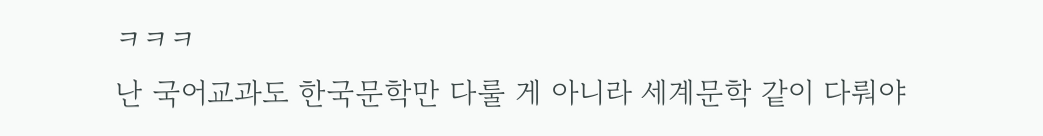ㅋㅋㅋ
난 국어교과도 한국문학만 다룰 게 아니라 세계문학 같이 다뤄야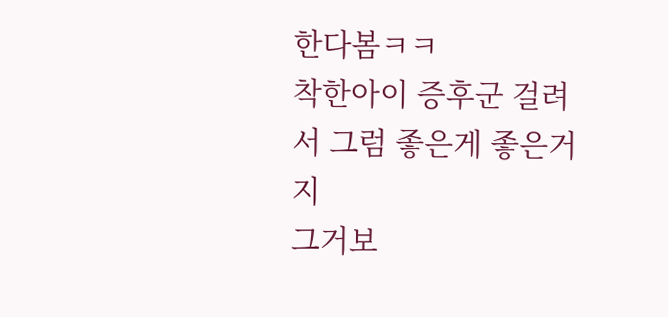한다봄ㅋㅋ
착한아이 증후군 걸려서 그럼 좋은게 좋은거지
그거보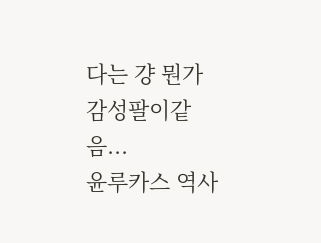다는 걍 뭔가 감성팔이같음...
윤루카스 역사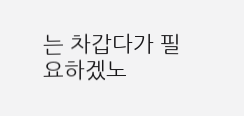는 차갑다가 필요하겠노